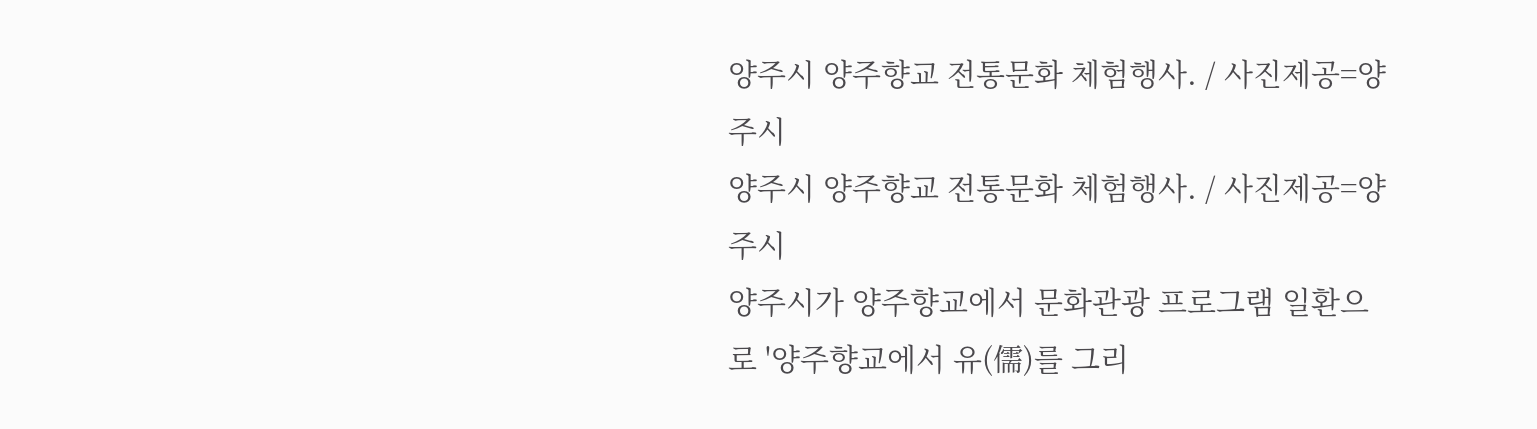양주시 양주향교 전통문화 체험행사. / 사진제공=양주시
양주시 양주향교 전통문화 체험행사. / 사진제공=양주시
양주시가 양주향교에서 문화관광 프로그램 일환으로 '양주향교에서 유(儒)를 그리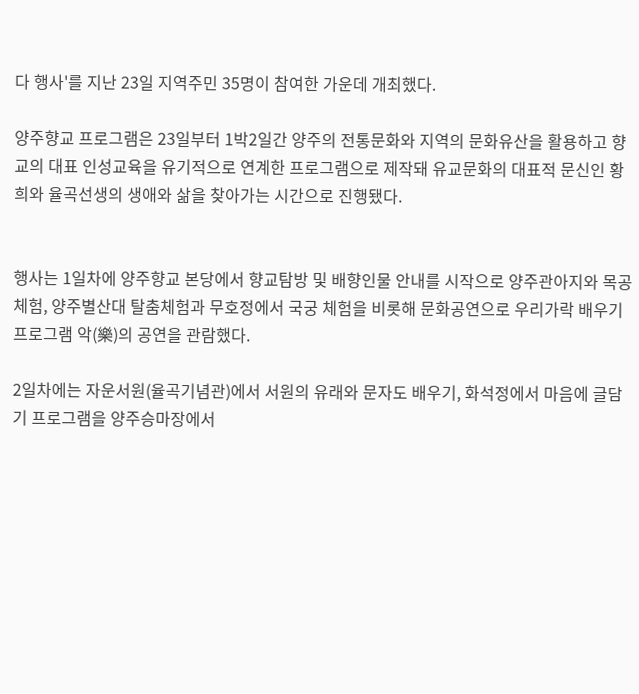다 행사'를 지난 23일 지역주민 35명이 참여한 가운데 개최했다.

양주향교 프로그램은 23일부터 1박2일간 양주의 전통문화와 지역의 문화유산을 활용하고 향교의 대표 인성교육을 유기적으로 연계한 프로그램으로 제작돼 유교문화의 대표적 문신인 황희와 율곡선생의 생애와 삶을 찾아가는 시간으로 진행됐다.


행사는 1일차에 양주향교 본당에서 향교탐방 및 배향인물 안내를 시작으로 양주관아지와 목공체험, 양주별산대 탈춤체험과 무호정에서 국궁 체험을 비롯해 문화공연으로 우리가락 배우기 프로그램 악(樂)의 공연을 관람했다.

2일차에는 자운서원(율곡기념관)에서 서원의 유래와 문자도 배우기, 화석정에서 마음에 글담기 프로그램을 양주승마장에서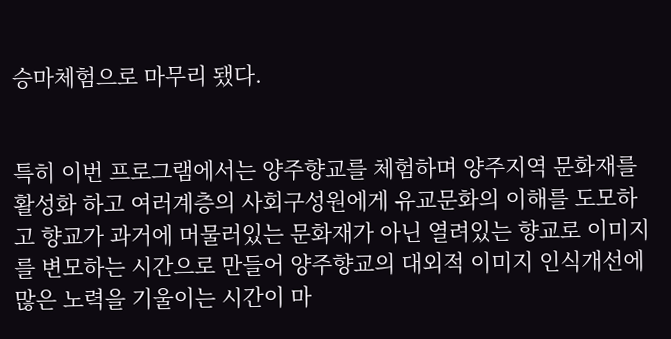승마체험으로 마무리 됐다.


특히 이번 프로그램에서는 양주향교를 체험하며 양주지역 문화재를 활성화 하고 여러계층의 사회구성원에게 유교문화의 이해를 도모하고 향교가 과거에 머물러있는 문화재가 아닌 열려있는 향교로 이미지를 변모하는 시간으로 만들어 양주향교의 대외적 이미지 인식개선에 많은 노력을 기울이는 시간이 마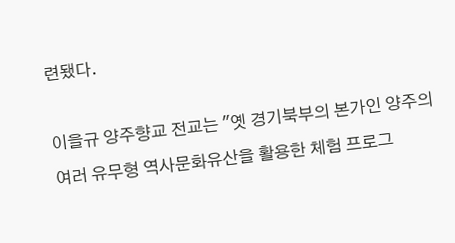련됐다.

이을규 양주향교 전교는 "옛 경기북부의 본가인 양주의 여러 유무형 역사문화유산을 활용한 체험 프로그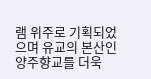램 위주로 기획되었으며 유교의 본산인 양주향교를 더욱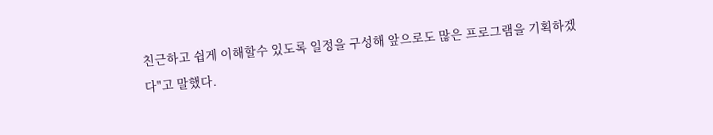친근하고 쉽게 이해할수 있도록 일정을 구성해 앞으로도 많은 프로그램을 기획하겠다"고 말했다.